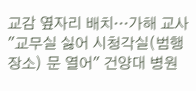교감 옆자리 배치…가해 교사 "교무실 싫어 시청각실(범행장소) 문 열어" 건양대 병원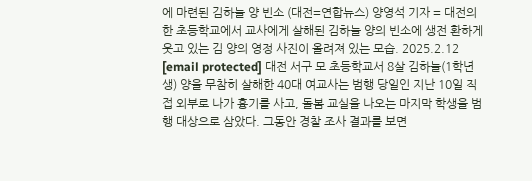에 마련된 김하늘 양 빈소 (대전=연합뉴스) 양영석 기자 = 대전의 한 초등학교에서 교사에게 살해된 김하늘 양의 빈소에 생전 환하게 웃고 있는 김 양의 영정 사진이 올려져 있는 모습. 2025.2.12 [email protected] 대전 서구 모 초등학교서 8살 김하늘(1학년생) 양을 무참히 살해한 40대 여교사는 범행 당일인 지난 10일 직접 외부로 나가 흉기를 사고, 돌봄 교실을 나오는 마지막 학생을 범행 대상으로 삼았다. 그동안 경찰 조사 결과를 보면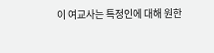이 여교사는 특정인에 대해 원한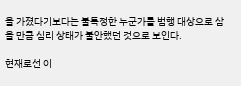을 가졌다기보다는 불특정한 누군가를 범행 대상으로 삼을 만큼 심리 상태가 불안했던 것으로 보인다.

현재로선 이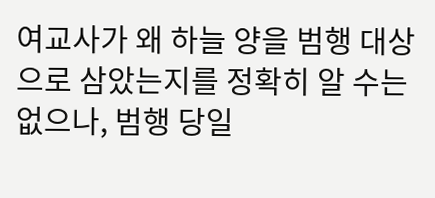여교사가 왜 하늘 양을 범행 대상으로 삼았는지를 정확히 알 수는 없으나, 범행 당일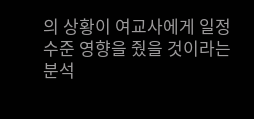의 상황이 여교사에게 일정 수준 영향을 줬을 것이라는 분석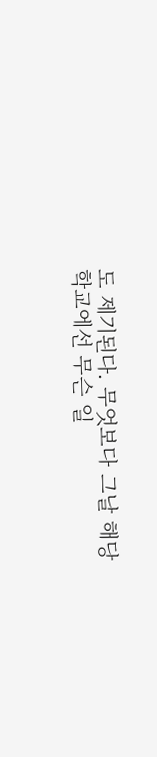도 제기된다. 무엇보다 그날 해당 학교에선 무슨 일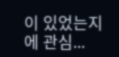이 있었는지에 관심...